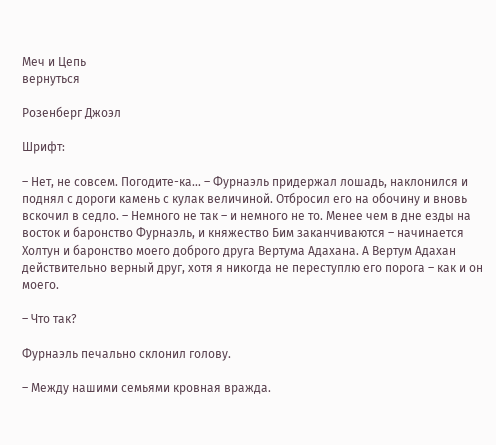Меч и Цепь
вернуться

Розенберг Джоэл

Шрифт:

– Нет, не совсем. Погодите-ка… – Фурнаэль придержал лошадь, наклонился и поднял с дороги камень с кулак величиной. Отбросил его на обочину и вновь вскочил в седло. – Немного не так – и немного не то. Менее чем в дне езды на восток и баронство Фурнаэль, и княжество Бим заканчиваются – начинается Холтун и баронство моего доброго друга Вертума Адахана. А Вертум Адахан действительно верный друг, хотя я никогда не переступлю его порога – как и он моего.

– Что так?

Фурнаэль печально склонил голову.

– Между нашими семьями кровная вражда.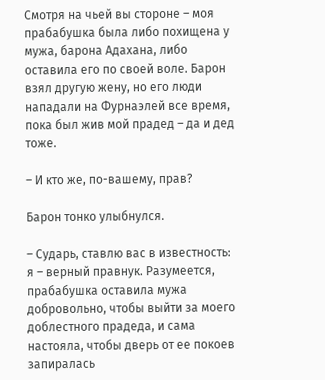Смотря на чьей вы стороне – моя прабабушка была либо похищена у мужа, барона Адахана, либо оставила его по своей воле. Барон взял другую жену, но его люди нападали на Фурнаэлей все время, пока был жив мой прадед – да и дед тоже.

– И кто же, по-вашему, прав?

Барон тонко улыбнулся.

– Сударь, ставлю вас в известность: я – верный правнук. Разумеется, прабабушка оставила мужа добровольно, чтобы выйти за моего доблестного прадеда, и сама настояла, чтобы дверь от ее покоев запиралась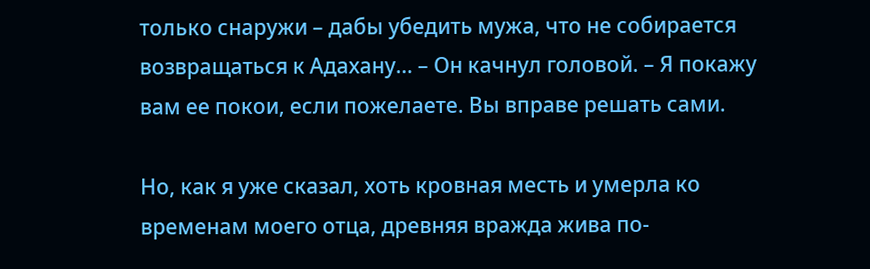только снаружи – дабы убедить мужа, что не собирается возвращаться к Адахану… – Он качнул головой. – Я покажу вам ее покои, если пожелаете. Вы вправе решать сами.

Но, как я уже сказал, хоть кровная месть и умерла ко временам моего отца, древняя вражда жива по-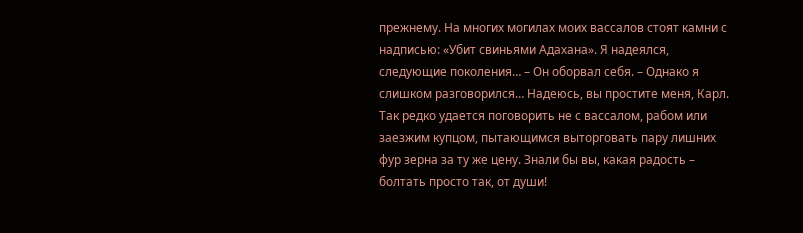прежнему. На многих могилах моих вассалов стоят камни с надписью: «Убит свиньями Адахана». Я надеялся, следующие поколения… – Он оборвал себя. – Однако я слишком разговорился… Надеюсь, вы простите меня, Карл. Так редко удается поговорить не с вассалом, рабом или заезжим купцом, пытающимся выторговать пару лишних фур зерна за ту же цену. Знали бы вы, какая радость – болтать просто так, от души!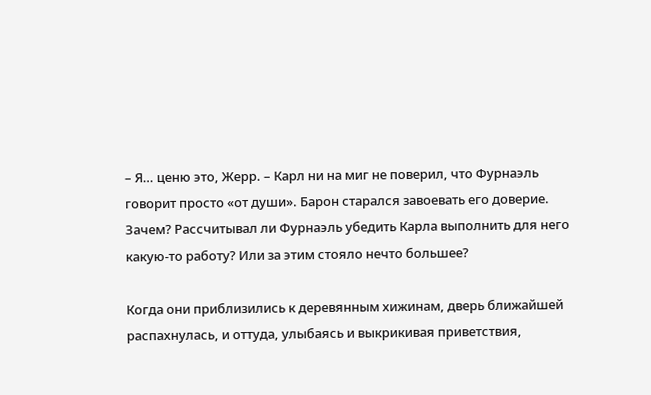– Я… ценю это, Жерр. – Карл ни на миг не поверил, что Фурнаэль говорит просто «от души». Барон старался завоевать его доверие. Зачем? Рассчитывал ли Фурнаэль убедить Карла выполнить для него какую-то работу? Или за этим стояло нечто большее?

Когда они приблизились к деревянным хижинам, дверь ближайшей распахнулась, и оттуда, улыбаясь и выкрикивая приветствия,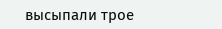высыпали трое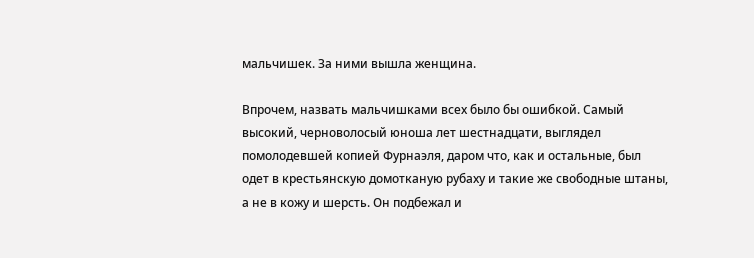мальчишек. За ними вышла женщина.

Впрочем, назвать мальчишками всех было бы ошибкой. Самый высокий, черноволосый юноша лет шестнадцати, выглядел помолодевшей копией Фурнаэля, даром что, как и остальные, был одет в крестьянскую домотканую рубаху и такие же свободные штаны, а не в кожу и шерсть. Он подбежал и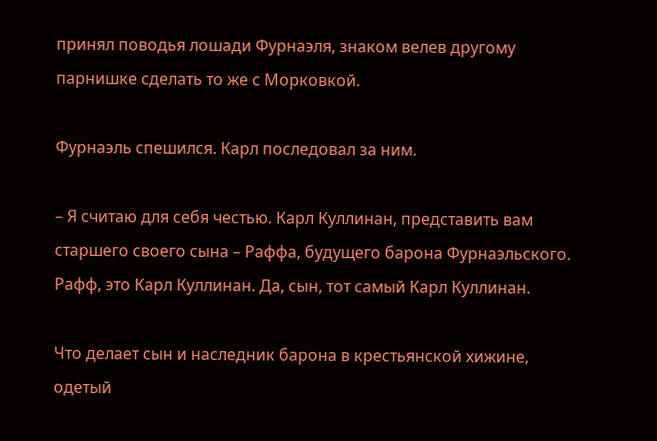принял поводья лошади Фурнаэля, знаком велев другому парнишке сделать то же с Морковкой.

Фурнаэль спешился. Карл последовал за ним.

– Я считаю для себя честью. Карл Куллинан, представить вам старшего своего сына – Раффа, будущего барона Фурнаэльского. Рафф, это Карл Куллинан. Да, сын, тот самый Карл Куллинан.

Что делает сын и наследник барона в крестьянской хижине, одетый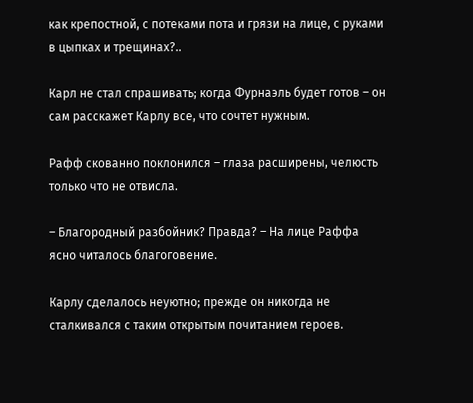как крепостной, с потеками пота и грязи на лице, с руками в цыпках и трещинах?..

Карл не стал спрашивать; когда Фурнаэль будет готов – он сам расскажет Карлу все, что сочтет нужным.

Рафф скованно поклонился – глаза расширены, челюсть только что не отвисла.

– Благородный разбойник? Правда? – На лице Раффа ясно читалось благоговение.

Карлу сделалось неуютно; прежде он никогда не сталкивался с таким открытым почитанием героев.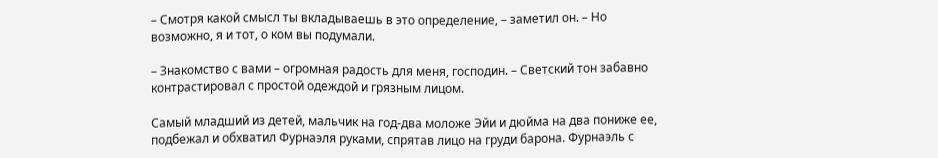– Смотря какой смысл ты вкладываешь в это определение, – заметил он. – Но возможно, я и тот, о ком вы подумали.

– Знакомство с вами – огромная радость для меня, господин. – Светский тон забавно контрастировал с простой одеждой и грязным лицом.

Самый младший из детей, мальчик на год-два моложе Эйи и дюйма на два пониже ее, подбежал и обхватил Фурнаэля руками, спрятав лицо на груди барона. Фурнаэль с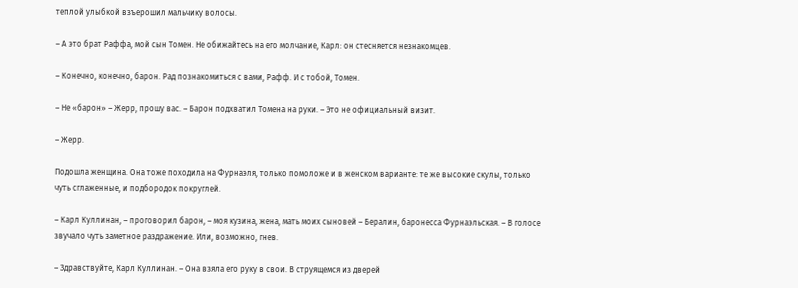теплой улыбкой взъерошил мальчику волосы.

– А это брат Раффа, мой сын Томен. Не обижайтесь на его молчание, Карл: он стесняется незнакомцев.

– Конечно, конечно, барон. Рад познакомиться с вами, Рафф. И с тобой, Томен.

– Не «барон» – Жерр, прошу вас. – Барон подхватил Томена на руки. – Это не официальный визит.

– Жерр.

Подошла женщина. Она тоже походила на Фурнаэля, только помоложе и в женском варианте: те же высокие скулы, только чуть сглаженные, и подбородок покруглей.

– Карл Куллинан, – проговорил барон, – моя кузина, жена, мать моих сыновей – Бералин, баронесса Фурнаэльская. – В голосе звучало чуть заметное раздражение. Или, возможно, гнев.

– Здравствуйте, Карл Куллинан. – Она взяла его руку в свои. В струящемся из дверей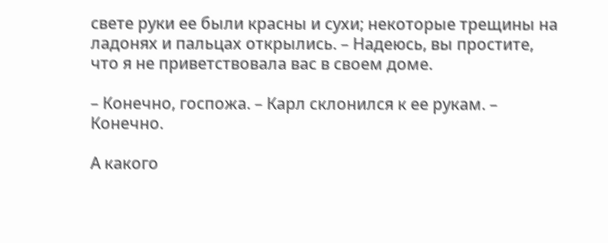свете руки ее были красны и сухи; некоторые трещины на ладонях и пальцах открылись. – Надеюсь, вы простите, что я не приветствовала вас в своем доме.

– Конечно, госпожа. – Карл склонился к ее рукам. – Конечно.

А какого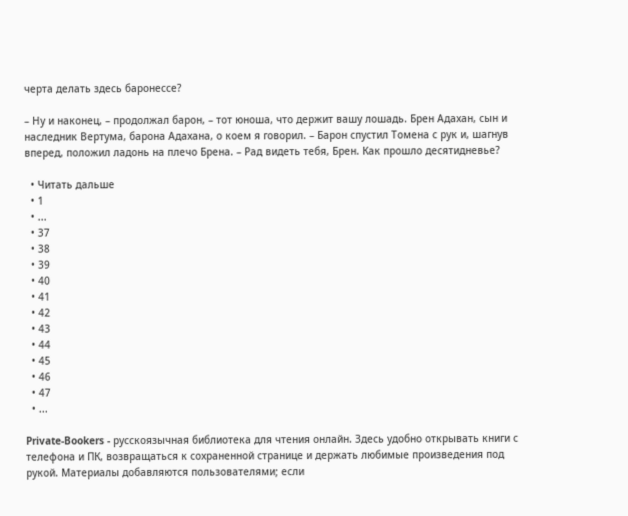черта делать здесь баронессе?

– Ну и наконец, – продолжал барон, – тот юноша, что держит вашу лошадь. Брен Адахан, сын и наследник Вертума, барона Адахана, о коем я говорил. – Барон спустил Томена с рук и, шагнув вперед, положил ладонь на плечо Брена. – Рад видеть тебя, Брен. Как прошло десятидневье?

  • Читать дальше
  • 1
  • ...
  • 37
  • 38
  • 39
  • 40
  • 41
  • 42
  • 43
  • 44
  • 45
  • 46
  • 47
  • ...

Private-Bookers - русскоязычная библиотека для чтения онлайн. Здесь удобно открывать книги с телефона и ПК, возвращаться к сохраненной странице и держать любимые произведения под рукой. Материалы добавляются пользователями; если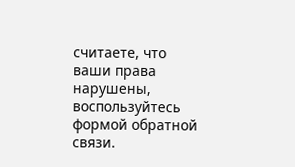считаете, что ваши права нарушены, воспользуйтесь формой обратной связи.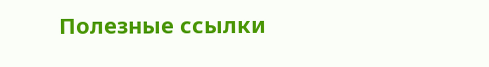Полезные ссылки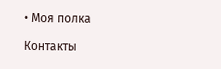• Моя полка

Контакты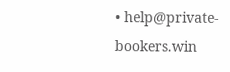• help@private-bookers.win